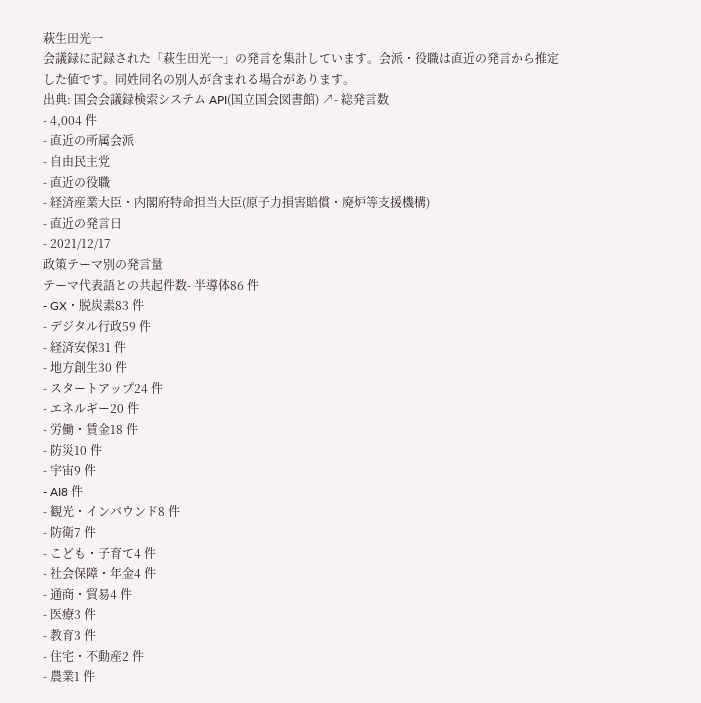萩生田光一
会議録に記録された「萩生田光一」の発言を集計しています。会派・役職は直近の発言から推定した値です。同姓同名の別人が含まれる場合があります。
出典: 国会会議録検索システム API(国立国会図書館) ↗- 総発言数
- 4,004 件
- 直近の所属会派
- 自由民主党
- 直近の役職
- 経済産業大臣・内閣府特命担当大臣(原子力損害賠償・廃炉等支援機構)
- 直近の発言日
- 2021/12/17
政策テーマ別の発言量
テーマ代表語との共起件数- 半導体86 件
- GX・脱炭素83 件
- デジタル行政59 件
- 経済安保31 件
- 地方創生30 件
- スタートアップ24 件
- エネルギー20 件
- 労働・賃金18 件
- 防災10 件
- 宇宙9 件
- AI8 件
- 観光・インバウンド8 件
- 防衛7 件
- こども・子育て4 件
- 社会保障・年金4 件
- 通商・貿易4 件
- 医療3 件
- 教育3 件
- 住宅・不動産2 件
- 農業1 件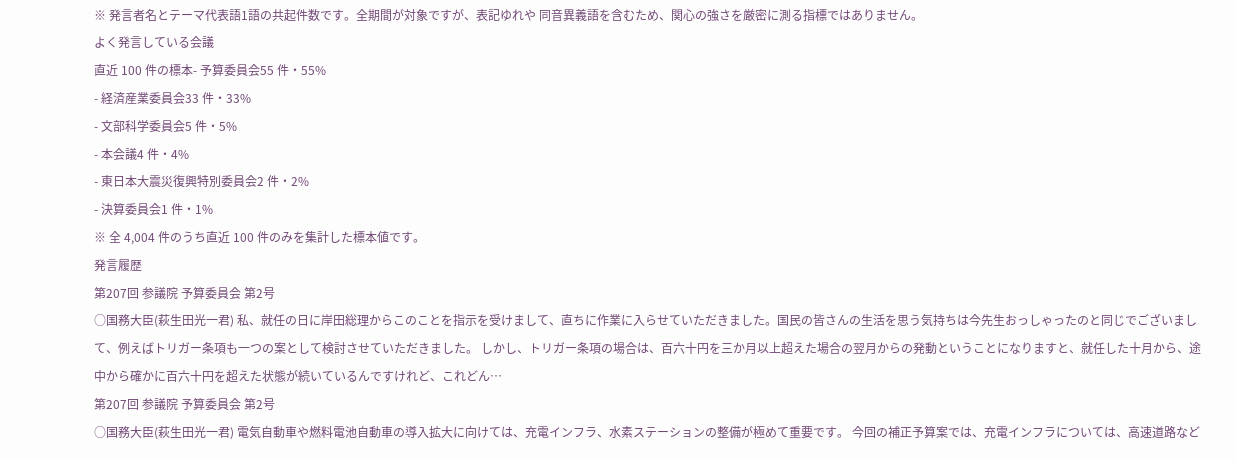※ 発言者名とテーマ代表語1語の共起件数です。全期間が対象ですが、表記ゆれや 同音異義語を含むため、関心の強さを厳密に測る指標ではありません。
よく発言している会議
直近 100 件の標本- 予算委員会55 件・55%
- 経済産業委員会33 件・33%
- 文部科学委員会5 件・5%
- 本会議4 件・4%
- 東日本大震災復興特別委員会2 件・2%
- 決算委員会1 件・1%
※ 全 4,004 件のうち直近 100 件のみを集計した標本値です。
発言履歴
第207回 参議院 予算委員会 第2号
○国務大臣(萩生田光一君) 私、就任の日に岸田総理からこのことを指示を受けまして、直ちに作業に入らせていただきました。国民の皆さんの生活を思う気持ちは今先生おっしゃったのと同じでございまして、例えばトリガー条項も一つの案として検討させていただきました。 しかし、トリガー条項の場合は、百六十円を三か月以上超えた場合の翌月からの発動ということになりますと、就任した十月から、途中から確かに百六十円を超えた状態が続いているんですけれど、これどん…
第207回 参議院 予算委員会 第2号
○国務大臣(萩生田光一君) 電気自動車や燃料電池自動車の導入拡大に向けては、充電インフラ、水素ステーションの整備が極めて重要です。 今回の補正予算案では、充電インフラについては、高速道路など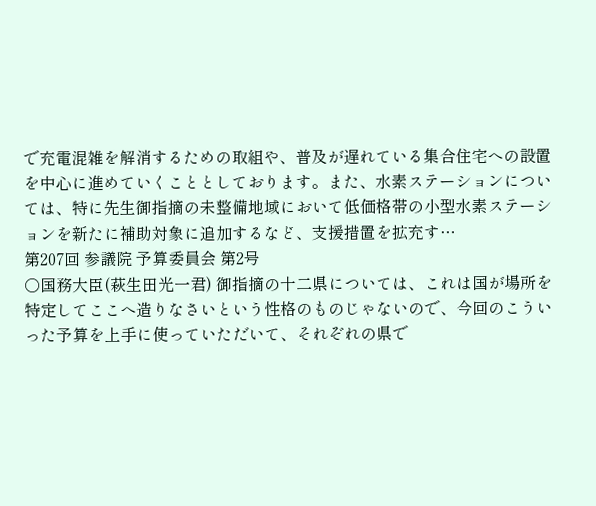で充電混雑を解消するための取組や、普及が遅れている集合住宅への設置を中心に進めていくこととしております。また、水素ステーションについては、特に先生御指摘の未整備地域において低価格帯の小型水素ステーションを新たに補助対象に追加するなど、支援措置を拡充す…
第207回 参議院 予算委員会 第2号
○国務大臣(萩生田光一君) 御指摘の十二県については、これは国が場所を特定してここへ造りなさいという性格のものじゃないので、今回のこういった予算を上手に使っていただいて、それぞれの県で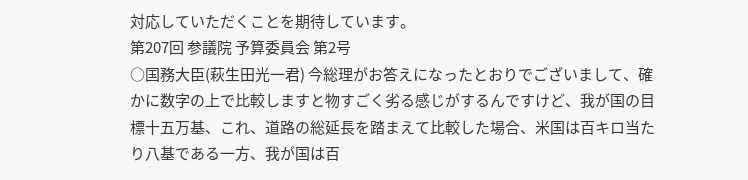対応していただくことを期待しています。
第207回 参議院 予算委員会 第2号
○国務大臣(萩生田光一君) 今総理がお答えになったとおりでございまして、確かに数字の上で比較しますと物すごく劣る感じがするんですけど、我が国の目標十五万基、これ、道路の総延長を踏まえて比較した場合、米国は百キロ当たり八基である一方、我が国は百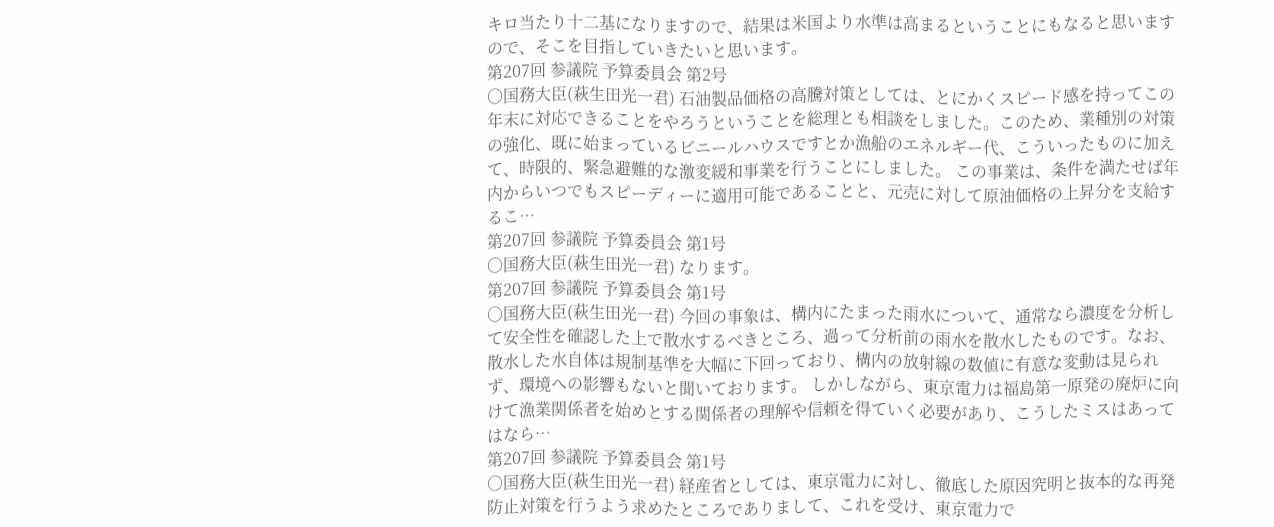キロ当たり十二基になりますので、結果は米国より水準は高まるということにもなると思いますので、そこを目指していきたいと思います。
第207回 参議院 予算委員会 第2号
○国務大臣(萩生田光一君) 石油製品価格の高騰対策としては、とにかくスピード感を持ってこの年末に対応できることをやろうということを総理とも相談をしました。このため、業種別の対策の強化、既に始まっているビニールハウスですとか漁船のエネルギー代、こういったものに加えて、時限的、緊急避難的な激変緩和事業を行うことにしました。 この事業は、条件を満たせば年内からいつでもスピーディーに適用可能であることと、元売に対して原油価格の上昇分を支給するこ…
第207回 参議院 予算委員会 第1号
○国務大臣(萩生田光一君) なります。
第207回 参議院 予算委員会 第1号
○国務大臣(萩生田光一君) 今回の事象は、構内にたまった雨水について、通常なら濃度を分析して安全性を確認した上で散水するべきところ、過って分析前の雨水を散水したものです。なお、散水した水自体は規制基準を大幅に下回っており、構内の放射線の数値に有意な変動は見られず、環境への影響もないと聞いております。 しかしながら、東京電力は福島第一原発の廃炉に向けて漁業関係者を始めとする関係者の理解や信頼を得ていく必要があり、こうしたミスはあってはなら…
第207回 参議院 予算委員会 第1号
○国務大臣(萩生田光一君) 経産省としては、東京電力に対し、徹底した原因究明と抜本的な再発防止対策を行うよう求めたところでありまして、これを受け、東京電力で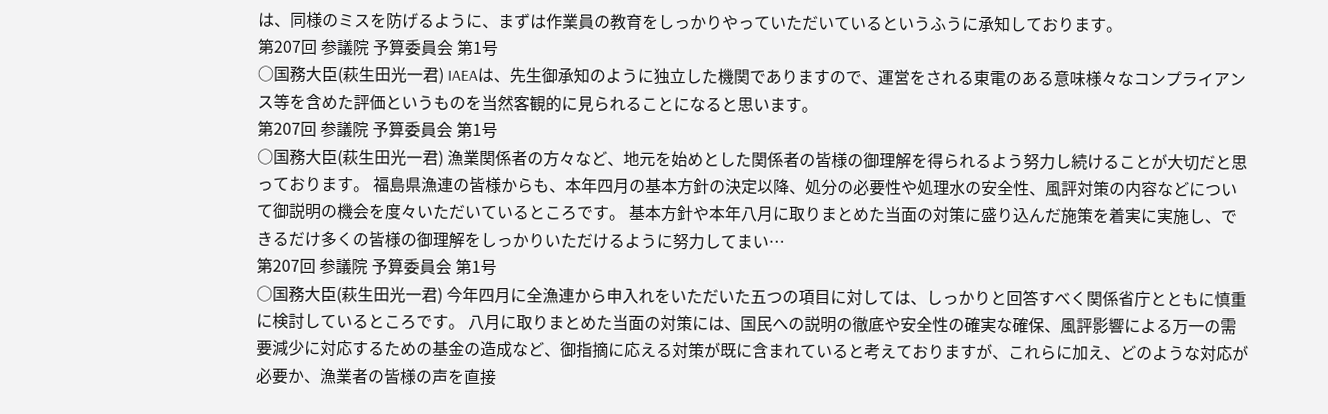は、同様のミスを防げるように、まずは作業員の教育をしっかりやっていただいているというふうに承知しております。
第207回 参議院 予算委員会 第1号
○国務大臣(萩生田光一君) IAEAは、先生御承知のように独立した機関でありますので、運営をされる東電のある意味様々なコンプライアンス等を含めた評価というものを当然客観的に見られることになると思います。
第207回 参議院 予算委員会 第1号
○国務大臣(萩生田光一君) 漁業関係者の方々など、地元を始めとした関係者の皆様の御理解を得られるよう努力し続けることが大切だと思っております。 福島県漁連の皆様からも、本年四月の基本方針の決定以降、処分の必要性や処理水の安全性、風評対策の内容などについて御説明の機会を度々いただいているところです。 基本方針や本年八月に取りまとめた当面の対策に盛り込んだ施策を着実に実施し、できるだけ多くの皆様の御理解をしっかりいただけるように努力してまい…
第207回 参議院 予算委員会 第1号
○国務大臣(萩生田光一君) 今年四月に全漁連から申入れをいただいた五つの項目に対しては、しっかりと回答すべく関係省庁とともに慎重に検討しているところです。 八月に取りまとめた当面の対策には、国民への説明の徹底や安全性の確実な確保、風評影響による万一の需要減少に対応するための基金の造成など、御指摘に応える対策が既に含まれていると考えておりますが、これらに加え、どのような対応が必要か、漁業者の皆様の声を直接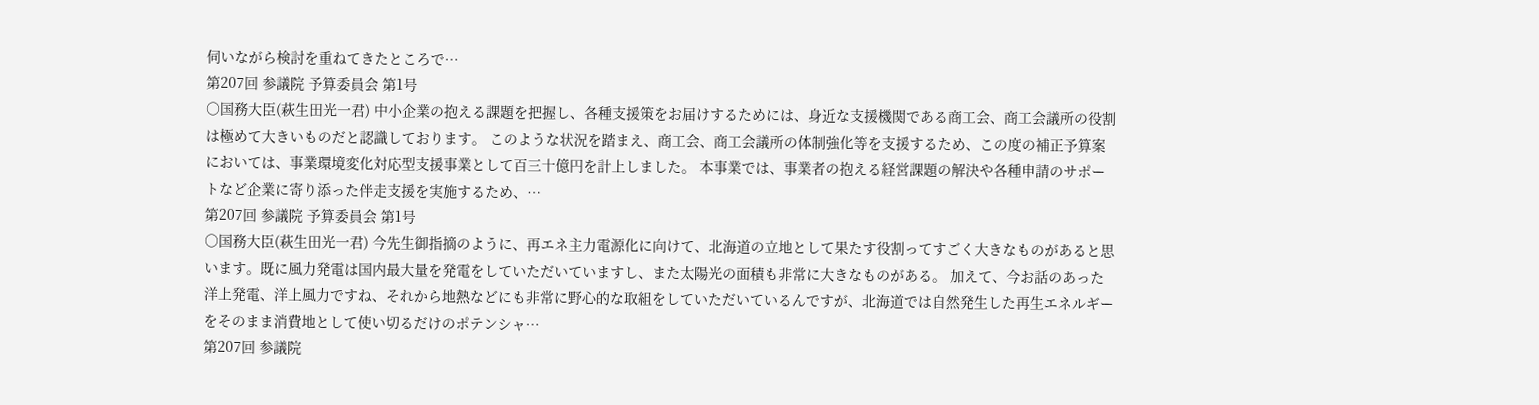伺いながら検討を重ねてきたところで…
第207回 参議院 予算委員会 第1号
○国務大臣(萩生田光一君) 中小企業の抱える課題を把握し、各種支援策をお届けするためには、身近な支援機関である商工会、商工会議所の役割は極めて大きいものだと認識しております。 このような状況を踏まえ、商工会、商工会議所の体制強化等を支援するため、この度の補正予算案においては、事業環境変化対応型支援事業として百三十億円を計上しました。 本事業では、事業者の抱える経営課題の解決や各種申請のサポートなど企業に寄り添った伴走支援を実施するため、…
第207回 参議院 予算委員会 第1号
○国務大臣(萩生田光一君) 今先生御指摘のように、再エネ主力電源化に向けて、北海道の立地として果たす役割ってすごく大きなものがあると思います。既に風力発電は国内最大量を発電をしていただいていますし、また太陽光の面積も非常に大きなものがある。 加えて、今お話のあった洋上発電、洋上風力ですね、それから地熱などにも非常に野心的な取組をしていただいているんですが、北海道では自然発生した再生エネルギーをそのまま消費地として使い切るだけのポテンシャ…
第207回 参議院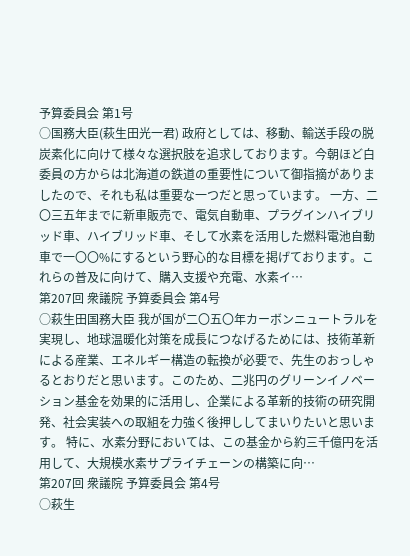予算委員会 第1号
○国務大臣(萩生田光一君) 政府としては、移動、輸送手段の脱炭素化に向けて様々な選択肢を追求しております。今朝ほど白委員の方からは北海道の鉄道の重要性について御指摘がありましたので、それも私は重要な一つだと思っています。 一方、二〇三五年までに新車販売で、電気自動車、プラグインハイブリッド車、ハイブリッド車、そして水素を活用した燃料電池自動車で一〇〇%にするという野心的な目標を掲げております。これらの普及に向けて、購入支援や充電、水素イ…
第207回 衆議院 予算委員会 第4号
○萩生田国務大臣 我が国が二〇五〇年カーボンニュートラルを実現し、地球温暖化対策を成長につなげるためには、技術革新による産業、エネルギー構造の転換が必要で、先生のおっしゃるとおりだと思います。このため、二兆円のグリーンイノベーション基金を効果的に活用し、企業による革新的技術の研究開発、社会実装への取組を力強く後押ししてまいりたいと思います。 特に、水素分野においては、この基金から約三千億円を活用して、大規模水素サプライチェーンの構築に向…
第207回 衆議院 予算委員会 第4号
○萩生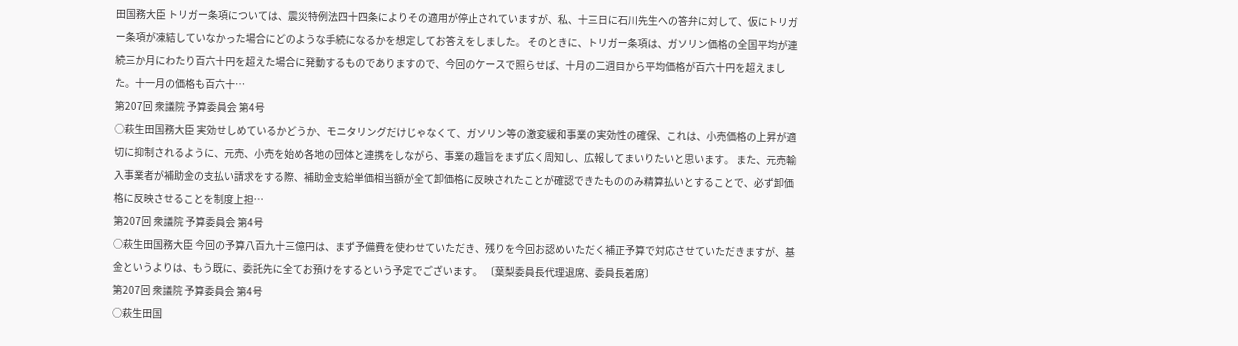田国務大臣 トリガー条項については、震災特例法四十四条によりその適用が停止されていますが、私、十三日に石川先生への答弁に対して、仮にトリガー条項が凍結していなかった場合にどのような手続になるかを想定してお答えをしました。 そのときに、トリガー条項は、ガソリン価格の全国平均が連続三か月にわたり百六十円を超えた場合に発動するものでありますので、今回のケースで照らせば、十月の二週目から平均価格が百六十円を超えました。十一月の価格も百六十…
第207回 衆議院 予算委員会 第4号
○萩生田国務大臣 実効せしめているかどうか、モニタリングだけじゃなくて、ガソリン等の激変緩和事業の実効性の確保、これは、小売価格の上昇が適切に抑制されるように、元売、小売を始め各地の団体と連携をしながら、事業の趣旨をまず広く周知し、広報してまいりたいと思います。 また、元売輸入事業者が補助金の支払い請求をする際、補助金支給単価相当額が全て卸価格に反映されたことが確認できたもののみ精算払いとすることで、必ず卸価格に反映させることを制度上担…
第207回 衆議院 予算委員会 第4号
○萩生田国務大臣 今回の予算八百九十三億円は、まず予備費を使わせていただき、残りを今回お認めいただく補正予算で対応させていただきますが、基金というよりは、もう既に、委託先に全てお預けをするという予定でございます。 〔葉梨委員長代理退席、委員長着席〕
第207回 衆議院 予算委員会 第4号
○萩生田国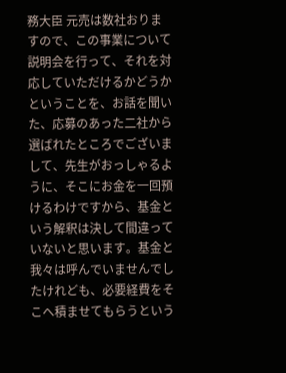務大臣 元売は数社おりますので、この事業について説明会を行って、それを対応していただけるかどうかということを、お話を聞いた、応募のあった二社から選ばれたところでございまして、先生がおっしゃるように、そこにお金を一回預けるわけですから、基金という解釈は決して間違っていないと思います。基金と我々は呼んでいませんでしたけれども、必要経費をそこへ積ませてもらうという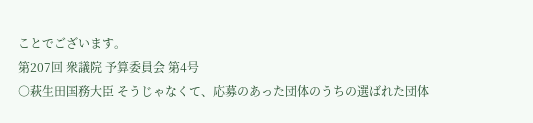ことでございます。
第207回 衆議院 予算委員会 第4号
○萩生田国務大臣 そうじゃなくて、応募のあった団体のうちの選ばれた団体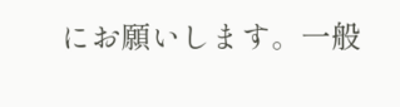にお願いします。一般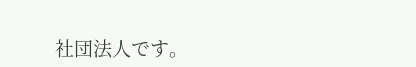社団法人です。